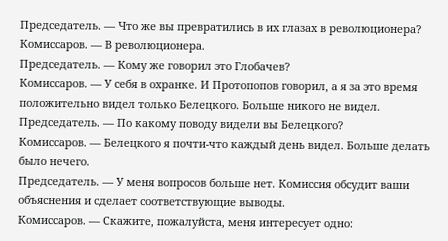Председатель. — Что же вы превратились в их глазах в революционера?
Комиссаров. — В революционера.
Председатель. — Кому же говорил это Глобачев?
Комиссаров. — У себя в охранке. И Протопопов говорил, а я за это время положительно видел только Белецкого. Больше никого не видел.
Председатель. — По какому поводу видели вы Белецкого?
Комиссаров. — Белецкого я почти-что каждый день видел. Больше делать было нечего.
Председатель. — У меня вопросов больше нет. Комиссия обсудит ваши объяснения и сделает соответствующие выводы.
Комиссаров. — Скажите, пожалуйста, меня интересует одно: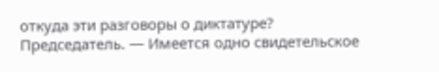откуда эти разговоры о диктатуре?
Председатель. — Имеется одно свидетельское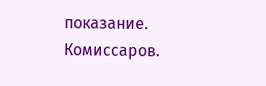показание.
Комиссаров.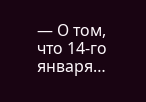— О том, что 14-го января…